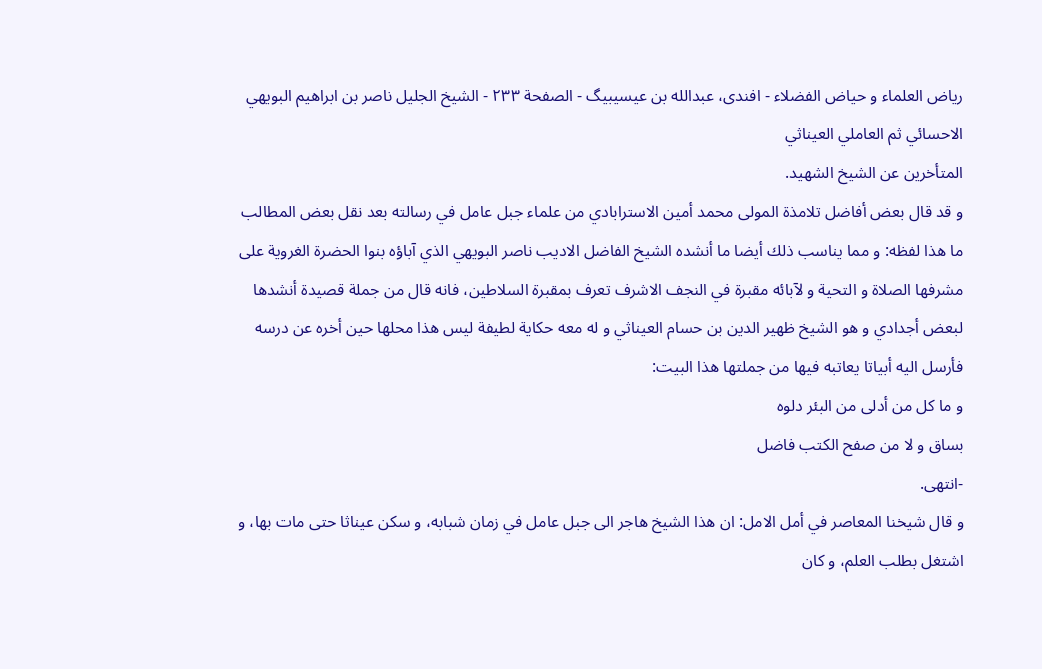ریاض العلماء و حیاض الفضلاء - افندی، عبدالله بن عیسیبیگ - الصفحة ٢٣٣ - الشيخ الجليل ناصر بن ابراهيم البويهي الاحسائي ثم العاملي العيناثي
المتأخرين عن الشيخ الشهيد.
و قد قال بعض أفاضل تلامذة المولى محمد أمين الاسترابادي من علماء جبل عامل في رسالته بعد نقل بعض المطالب ما هذا لفظه: و مما يناسب ذلك أيضا ما أنشده الشيخ الفاضل الاديب ناصر البويهي الذي آباؤه بنوا الحضرة الغروية على مشرفها الصلاة و التحية و لآبائه مقبرة في النجف الاشرف تعرف بمقبرة السلاطين، فانه قال من جملة قصيدة أنشدها لبعض أجدادي و هو الشيخ ظهير الدين بن حسام العيناثي و له معه حكاية لطيفة ليس هذا محلها حين أخره عن درسه فأرسل اليه أبياتا يعاتبه فيها من جملتها هذا البيت:
و ما كل من أدلى من البئر دلوه
بساق و لا من صفح الكتب فاضل
-انتهى.
و قال شيخنا المعاصر في أمل الامل: ان هذا الشيخ هاجر الى جبل عامل في زمان شبابه، و سكن عيناثا حتى مات بها، و اشتغل بطلب العلم، و كان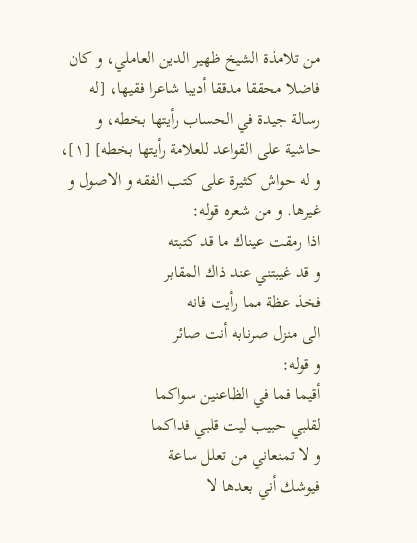من تلامذة الشيخ ظهير الدين العاملي، و كان فاضلا محققا مدققا أديبا شاعرا فقيها، [له رسالة جيدة في الحساب رأيتها بخطه، و حاشية على القواعد للعلامة رأيتها بخطه] [١]، و له حواش كثيرة على كتب الفقه و الاصول و غيرها. و من شعره قوله:
اذا رمقت عيناك ما قد كتبته
و قد غيبتني عند ذاك المقابر
فخذ عظة مما رأيت فانه
الى منزل صرنابه أنت صائر
و قوله:
أقيما فما في الظاعنين سواكما
لقلبي حبيب ليت قلبي فداكما
و لا تمنعاني من تعلل ساعة
فيوشك أني بعدها لا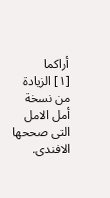أراكما
[١] الزيادة من نسخة أمل الامل التى صححها الافندى.